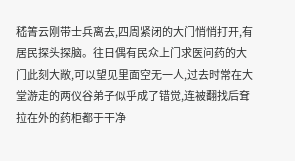嵇箐云刚带士兵离去,四周紧闭的大门悄悄打开,有居民探头探脑。往日偶有民众上门求医问药的大门此刻大敞,可以望见里面空无一人,过去时常在大堂游走的两仪谷弟子似乎成了错觉,连被翻找后耷拉在外的药柜都于干净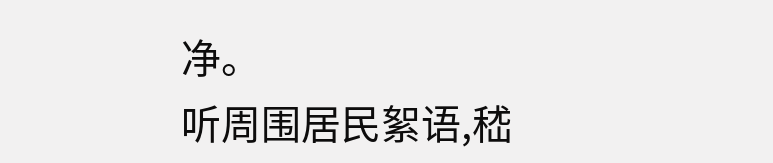净。
听周围居民絮语,嵇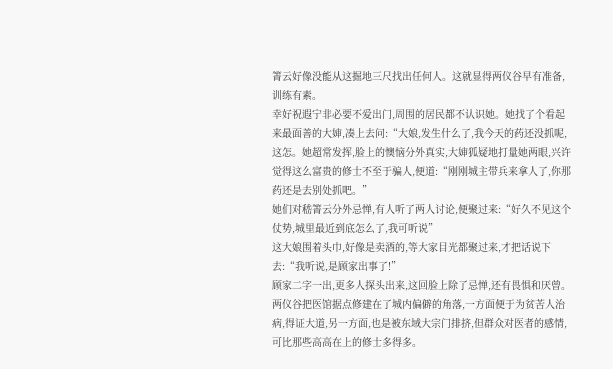箐云好像没能从这掘地三尺找出任何人。这就显得两仪谷早有准备,训练有素。
幸好祝遐宁非必要不爱出门,周围的居民都不认识她。她找了个看起来最面善的大婶,凑上去问:“大娘,发生什么了,我今天的药还没抓呢,这怎。她超常发挥,脸上的懊恼分外真实,大婶狐疑地打量她两眼,兴许觉得这么富贵的修士不至于骗人,便道:“刚刚城主带兵来拿人了,你那药还是去别处抓吧。”
她们对嵇箐云分外忌惮,有人听了两人讨论,便聚过来:“好久不见这个仗势,城里最近到底怎么了,我可听说”
这大娘围着头巾,好像是卖酒的,等大家目光都聚过来,才把话说下去:“我听说,是顾家出事了!”
顾家二字一出,更多人探头出来,这回脸上除了忌惮,还有畏惧和厌曾。两仪谷把医馆据点修建在了城内偏僻的角落,一方面便于为贫苦人治病,得证大道,另一方面,也是被东域大宗门排挤,但群众对医者的感情,可比那些高高在上的修士多得多。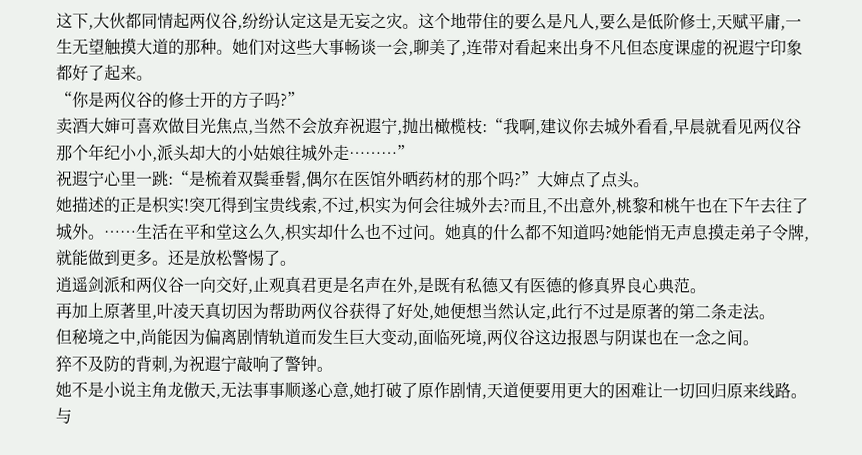这下,大伙都同情起两仪谷,纷纷认定这是无妄之灾。这个地带住的要么是凡人,要么是低阶修士,天赋平庸,一生无望触摸大道的那种。她们对这些大事畅谈一会,聊美了,连带对看起来出身不凡但态度课虚的祝遐宁印象都好了起来。
“你是两仪谷的修士开的方子吗?”
卖酒大婶可喜欢做目光焦点,当然不会放弃祝遐宁,抛出橄榄枝:“我啊,建议你去城外看看,早晨就看见两仪谷那个年纪小小,派头却大的小姑娘往城外走………”
祝遐宁心里一跳:“是梳着双鬓垂髫,偶尔在医馆外晒药材的那个吗?”大婶点了点头。
她描述的正是枳实!突兀得到宝贵线索,不过,枳实为何会往城外去?而且,不出意外,桃黎和桃午也在下午去往了城外。……生活在平和堂这么久,枳实却什么也不过问。她真的什么都不知道吗?她能悄无声息摸走弟子令牌,就能做到更多。还是放松警惕了。
逍遥剑派和两仪谷一向交好,止观真君更是名声在外,是既有私德又有医德的修真界良心典范。
再加上原著里,叶凌天真切因为帮助两仪谷获得了好处,她便想当然认定,此行不过是原著的第二条走法。
但秘境之中,尚能因为偏离剧情轨道而发生巨大变动,面临死境,两仪谷这边报恩与阴谋也在一念之间。
猝不及防的背刺,为祝遐宁敲响了警钟。
她不是小说主角龙傲天,无法事事顺遂心意,她打破了原作剧情,天道便要用更大的困难让一切回归原来线路。
与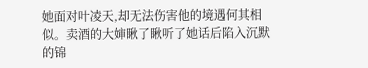她面对叶凌天,却无法伤害他的境遇何其相似。卖酒的大婶瞅了瞅听了她话后陷入沉默的锦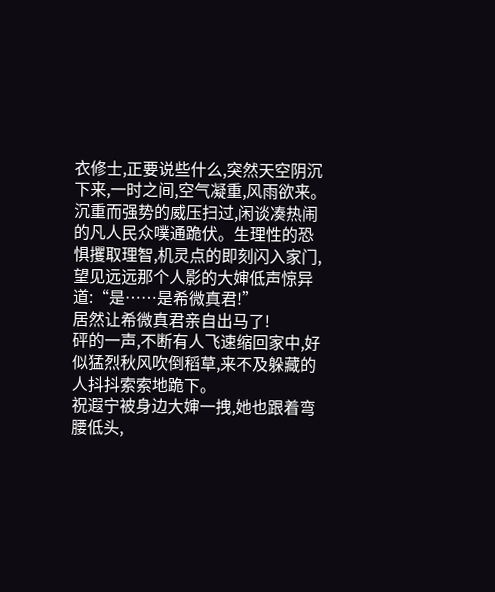衣修士,正要说些什么,突然天空阴沉下来,一时之间,空气凝重,风雨欲来。沉重而强势的威压扫过,闲谈凑热闹的凡人民众噗通跪伏。生理性的恐惧攫取理智,机灵点的即刻闪入家门,望见远远那个人影的大婶低声惊异道:“是……是希微真君!”
居然让希微真君亲自出马了!
砰的一声,不断有人飞速缩回家中,好似猛烈秋风吹倒稻草,来不及躲藏的人抖抖索索地跪下。
祝遐宁被身边大婶一拽,她也跟着弯腰低头,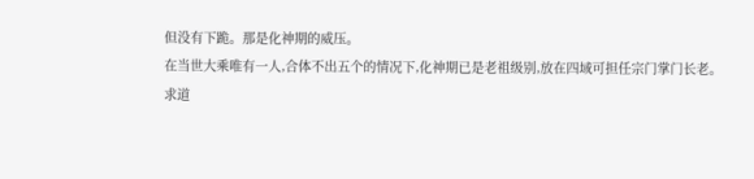但没有下跪。那是化神期的威压。
在当世大乘唯有一人,合体不出五个的情况下,化神期已是老祖级别,放在四域可担任宗门掌门长老。
求道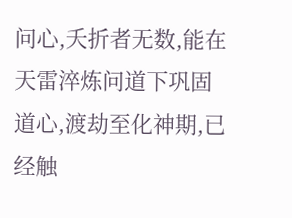问心,夭折者无数,能在天雷淬炼问道下巩固道心,渡劫至化神期,已经触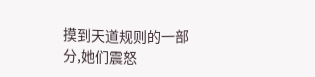摸到天道规则的一部分,她们震怒